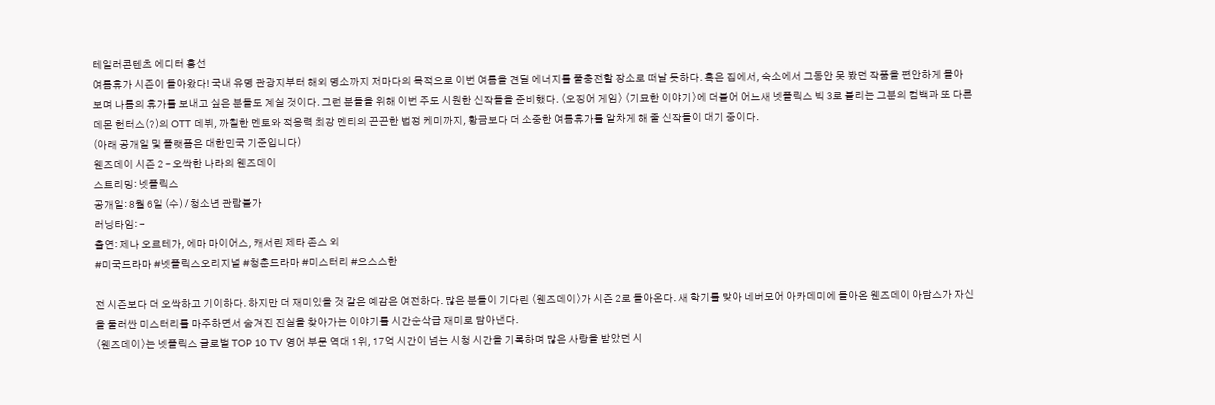테일러콘텐츠 에디터 홍선
여름휴가 시즌이 돌아왔다! 국내 유명 관광지부터 해외 명소까지 저마다의 목적으로 이번 여름을 견딜 에너지를 풀충전할 장소로 떠날 듯하다. 혹은 집에서, 숙소에서 그동안 못 봤던 작품을 편안하게 몰아보며 나름의 휴가를 보내고 싶은 분들도 계실 것이다. 그런 분들을 위해 이번 주도 시원한 신작들을 준비했다. 〈오징어 게임〉 〈기묘한 이야기〉에 더불어 어느새 넷플릭스 빅 3로 불리는 그분의 컴백과 또 다른 데몬 헌터스(?)의 OTT 데뷔, 까칠한 멘토와 적응력 최강 멘티의 끈끈한 법정 케미까지, 황금보다 더 소중한 여름휴가를 알차게 해 줄 신작들이 대기 중이다.
(아래 공개일 및 플랫폼은 대한민국 기준입니다)
웬즈데이 시즌 2 – 오싹한 나라의 웬즈데이
스트리밍: 넷플릭스
공개일: 8월 6일 (수) / 청소년 관람불가
러닝타임: -
출연: 제나 오르테가, 에마 마이어스, 캐서린 제타 존스 외
#미국드라마 #넷플릭스오리지널 #청춘드라마 #미스터리 #으스스한

전 시즌보다 더 오싹하고 기이하다. 하지만 더 재미있을 것 같은 예감은 여전하다. 많은 분들이 기다린 〈웬즈데이〉가 시즌 2로 돌아온다. 새 학기를 맞아 네버모어 아카데미에 돌아온 웬즈데이 아담스가 자신을 둘러싼 미스터리를 마주하면서 숨겨진 진실을 찾아가는 이야기를 시간순삭급 재미로 담아낸다.
〈웬즈데이〉는 넷플릭스 글로벌 TOP 10 TV 영어 부문 역대 1위, 17억 시간이 넘는 시청 시간을 기록하며 많은 사랑을 받았던 시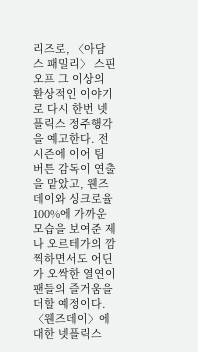리즈로, 〈아담스 패밀리〉 스핀 오프 그 이상의 환상적인 이야기로 다시 한번 넷플릭스 정주행각을 예고한다. 전 시즌에 이어 팀 버튼 감독이 연출을 맡았고, 웬즈데이와 싱크로율 100%에 가까운 모습을 보여준 제나 오르테가의 깜찍하면서도 어딘가 오싹한 열연이 팬들의 즐거움을 더할 예정이다. 〈웬즈데이〉에 대한 넷플릭스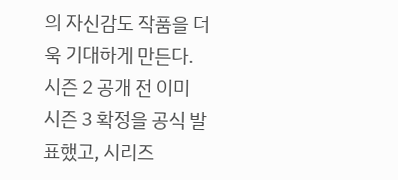의 자신감도 작품을 더욱 기대하게 만든다. 시즌 2 공개 전 이미 시즌 3 확정을 공식 발표했고, 시리즈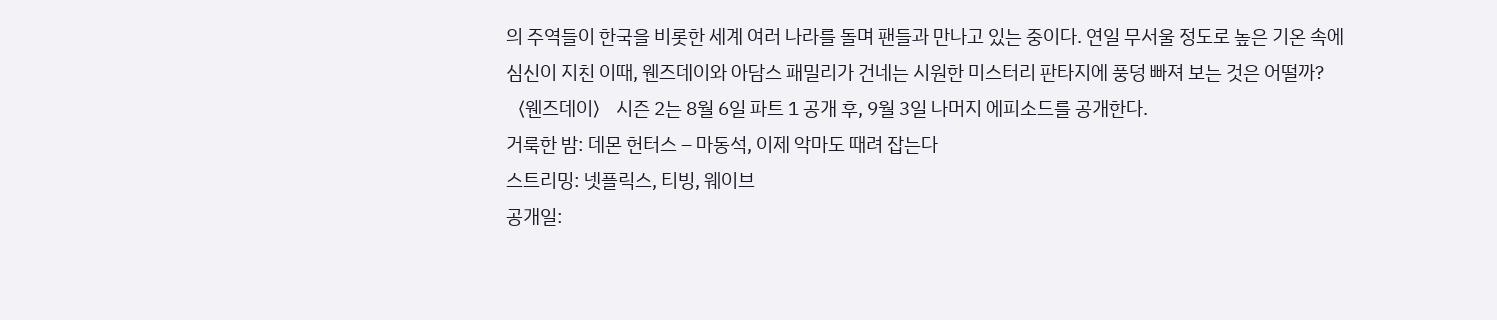의 주역들이 한국을 비롯한 세계 여러 나라를 돌며 팬들과 만나고 있는 중이다. 연일 무서울 정도로 높은 기온 속에 심신이 지친 이때, 웬즈데이와 아담스 패밀리가 건네는 시원한 미스터리 판타지에 풍덩 빠져 보는 것은 어떨까? 〈웬즈데이〉 시즌 2는 8월 6일 파트 1 공개 후, 9월 3일 나머지 에피소드를 공개한다.
거룩한 밤: 데몬 헌터스 – 마동석, 이제 악마도 때려 잡는다
스트리밍: 넷플릭스, 티빙, 웨이브
공개일: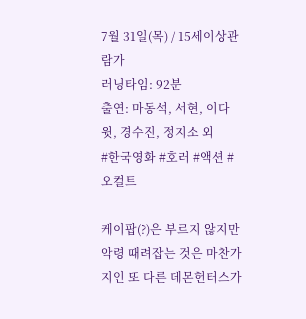7월 31일(목) / 15세이상관람가
러닝타임: 92분
출연: 마동석, 서현, 이다윗, 경수진, 정지소 외
#한국영화 #호러 #액션 #오컬트

케이팝(?)은 부르지 않지만 악령 때려잡는 것은 마찬가지인 또 다른 데몬헌터스가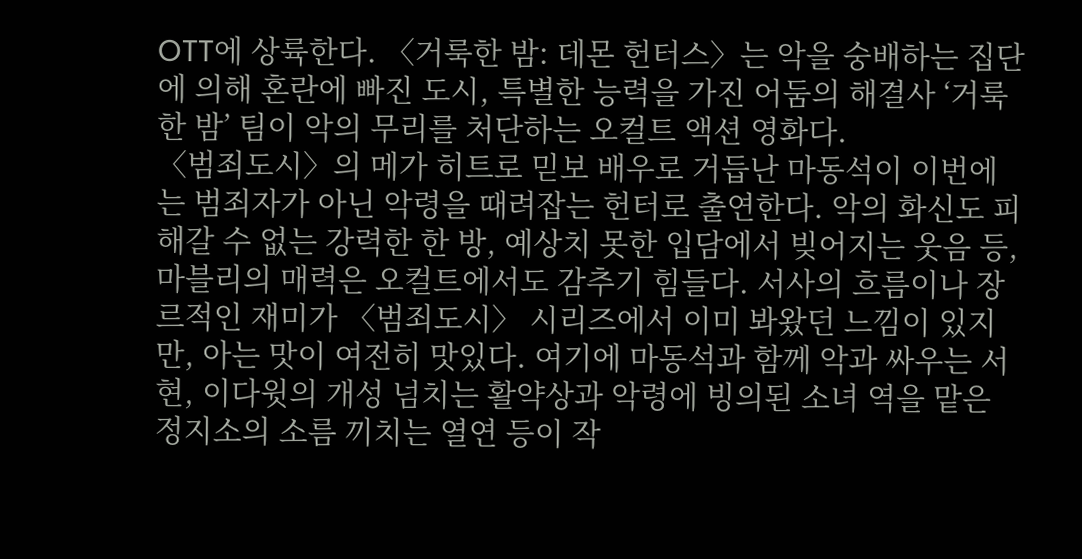OTT에 상륙한다. 〈거룩한 밤: 데몬 헌터스〉는 악을 숭배하는 집단에 의해 혼란에 빠진 도시, 특별한 능력을 가진 어둠의 해결사 ‘거룩한 밤’ 팀이 악의 무리를 처단하는 오컬트 액션 영화다.
〈범죄도시〉의 메가 히트로 믿보 배우로 거듭난 마동석이 이번에는 범죄자가 아닌 악령을 때려잡는 헌터로 출연한다. 악의 화신도 피해갈 수 없는 강력한 한 방, 예상치 못한 입담에서 빚어지는 웃음 등, 마블리의 매력은 오컬트에서도 감추기 힘들다. 서사의 흐름이나 장르적인 재미가 〈범죄도시〉 시리즈에서 이미 봐왔던 느낌이 있지만, 아는 맛이 여전히 맛있다. 여기에 마동석과 함께 악과 싸우는 서현, 이다윗의 개성 넘치는 활약상과 악령에 빙의된 소녀 역을 맡은 정지소의 소름 끼치는 열연 등이 작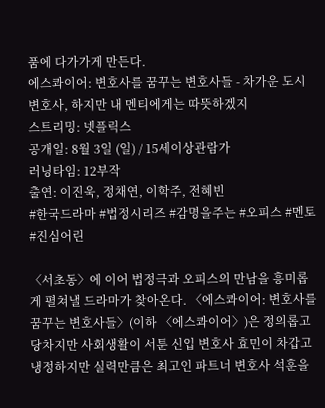품에 다가가게 만든다.
에스콰이어: 변호사를 꿈꾸는 변호사들 - 차가운 도시 변호사, 하지만 내 멘티에게는 따뜻하겠지
스트리밍: 넷플릭스
공개일: 8월 3일 (일) / 15세이상관람가
러닝타임: 12부작
출연: 이진욱, 정채연, 이학주, 전혜빈
#한국드라마 #법정시리즈 #감명을주는 #오피스 #멘토 #진심어린

〈서초동〉에 이어 법정극과 오피스의 만남을 흥미롭게 펼쳐낼 드라마가 찾아온다. 〈에스콰이어: 변호사를 꿈꾸는 변호사들〉(이하 〈에스콰이어〉)은 정의롭고 당차지만 사회생활이 서툰 신입 변호사 효민이 차갑고 냉정하지만 실력만큼은 최고인 파트너 변호사 석훈을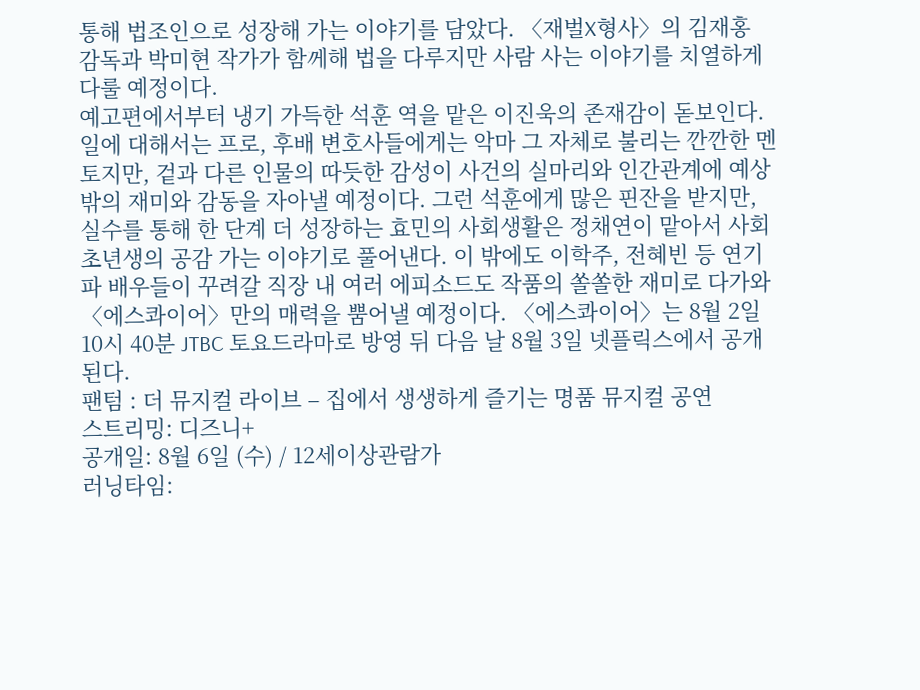통해 법조인으로 성장해 가는 이야기를 담았다. 〈재벌X형사〉의 김재홍 감독과 박미현 작가가 함께해 법을 다루지만 사람 사는 이야기를 치열하게 다룰 예정이다.
예고편에서부터 냉기 가득한 석훈 역을 맡은 이진욱의 존재감이 돋보인다. 일에 대해서는 프로, 후배 변호사들에게는 악마 그 자체로 불리는 깐깐한 멘토지만, 겉과 다른 인물의 따듯한 감성이 사건의 실마리와 인간관계에 예상 밖의 재미와 감동을 자아낼 예정이다. 그런 석훈에게 많은 핀잔을 받지만, 실수를 통해 한 단계 더 성장하는 효민의 사회생활은 정채연이 맡아서 사회초년생의 공감 가는 이야기로 풀어낸다. 이 밖에도 이학주, 전혜빈 등 연기파 배우들이 꾸려갈 직장 내 여러 에피소드도 작품의 쏠쏠한 재미로 다가와 〈에스콰이어〉만의 매력을 뿜어낼 예정이다. 〈에스콰이어〉는 8월 2일 10시 40분 JTBC 토요드라마로 방영 뒤 다음 날 8월 3일 넷플릭스에서 공개된다.
팬텀 : 더 뮤지컬 라이브 – 집에서 생생하게 즐기는 명품 뮤지컬 공연
스트리밍: 디즈니+
공개일: 8월 6일 (수) / 12세이상관람가
러닝타임: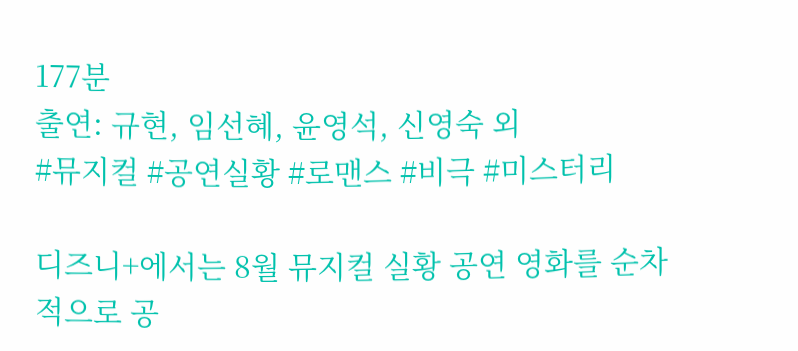177분
출연: 규현, 임선혜, 윤영석, 신영숙 외
#뮤지컬 #공연실황 #로맨스 #비극 #미스터리

디즈니+에서는 8월 뮤지컬 실황 공연 영화를 순차적으로 공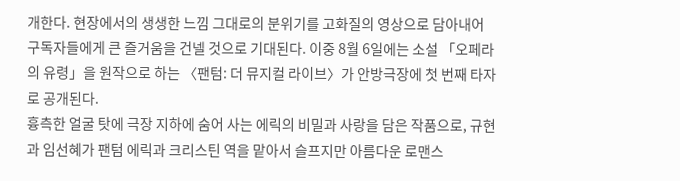개한다. 현장에서의 생생한 느낌 그대로의 분위기를 고화질의 영상으로 담아내어 구독자들에게 큰 즐거움을 건넬 것으로 기대된다. 이중 8월 6일에는 소설 「오페라의 유령」을 원작으로 하는 〈팬텀: 더 뮤지컬 라이브〉가 안방극장에 첫 번째 타자로 공개된다.
흉측한 얼굴 탓에 극장 지하에 숨어 사는 에릭의 비밀과 사랑을 담은 작품으로, 규현과 임선혜가 팬텀 에릭과 크리스틴 역을 맡아서 슬프지만 아름다운 로맨스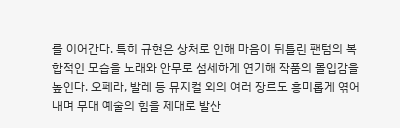를 이어간다. 특히 규현은 상처로 인해 마음이 뒤틀린 팬텀의 복합적인 모습을 노래와 안무로 섬세하게 연기해 작품의 몰입감을 높인다. 오페라, 발레 등 뮤지컬 외의 여러 장르도 흥미롭게 엮어내며 무대 예술의 힘을 제대로 발산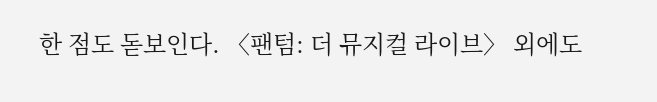한 점도 돋보인다. 〈팬텀: 더 뮤지컬 라이브〉 외에도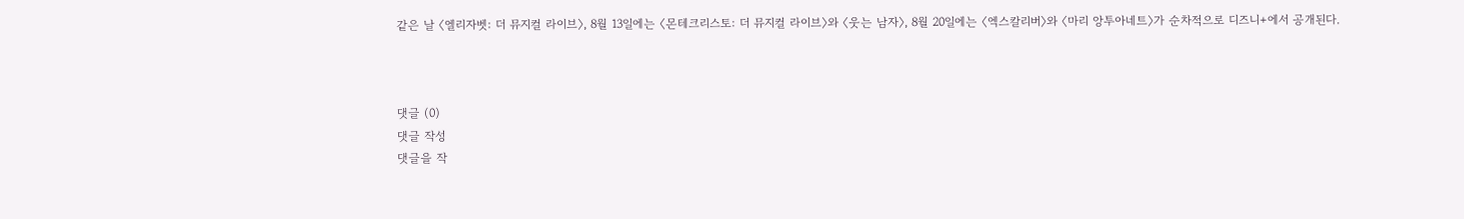같은 날 〈엘리자벳: 더 뮤지컬 라이브〉, 8월 13일에는 〈몬테크리스토: 더 뮤지컬 라이브〉와 〈웃는 남자〉, 8월 20일에는 〈엑스칼리버〉와 〈마리 앙투아네트〉가 순차적으로 디즈니+에서 공개된다.



댓글 (0)
댓글 작성
댓글을 작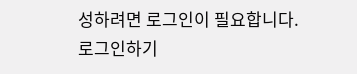성하려면 로그인이 필요합니다.
로그인하기